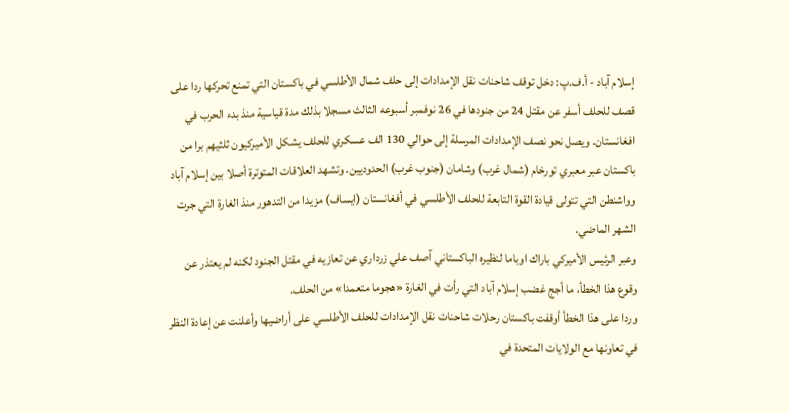إسلام آباد - أ.ف.پ: دخل توقف شاحنات نقل الإمدادات إلى حلف شمال الأطلسي في باكستان التي تمنع تحركها ردا على قصف للحلف أسفر عن مقتل 24 من جنودها في 26 نوفمبر أسبوعه الثالث مسجلا بذلك مدة قياسية منذ بدء الحرب في افغانستان. ويصل نحو نصف الإمدادات المرسلة إلى حوالي 130 الف عسكري للحلف يشكل الأميركيون ثلثيهم برا من باكستان عبر معبري تورخام (شمال غرب) وشامان (جنوب غرب) الحدوديين. وتشهد العلاقات المتوترة أصلا بين إسلام آباد وواشنطن التي تتولى قيادة القوة التابعة للحلف الأطلسي في أفغانستان (ايساف) مزيدا من التدهور منذ الغارة التي جرت الشهر الماضي.
وعبر الرئيس الأميركي باراك اوباما لنظيره الباكستاني آصف علي زرداري عن تعازيه في مقتل الجنود لكنه لم يعتذر عن وقوع هذا الخطأ، ما أجج غضب إسلام آباد التي رأت في الغارة «هجوما متعمدا» من الحلف.
وردا على هذا الخطأ أوقفت باكستان رحلات شاحنات نقل الإمدادات للحلف الأطلسي على أراضيها وأعلنت عن إعادة النظر في تعاونها مع الولايات المتحدة في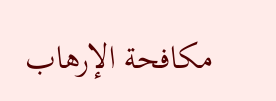مكافحة الإرهاب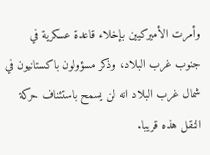وأمرت الأميركيين بإخلاء قاعدة عسكرية في جنوب غرب البلاد، وذكر مسؤولون باكستانيون في شمال غرب البلاد انه لن يسمح باستئناف حركة النقل هذه قريبا.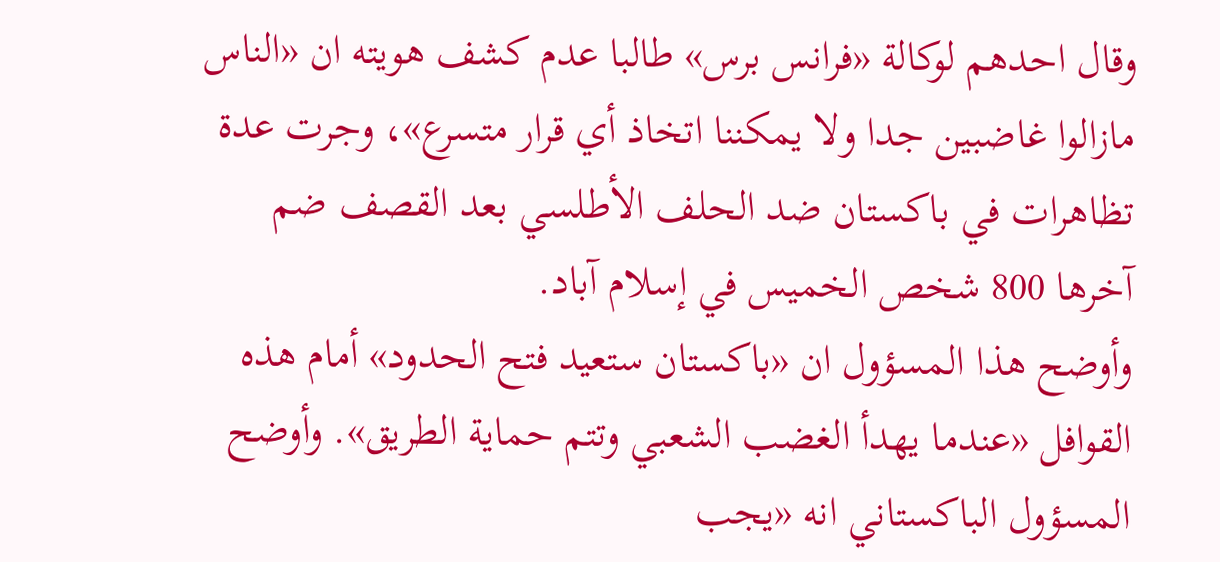وقال احدهم لوكالة «فرانس برس» طالبا عدم كشف هويته ان «الناس مازالوا غاضبين جدا ولا يمكننا اتخاذ أي قرار متسرع»، وجرت عدة تظاهرات في باكستان ضد الحلف الأطلسي بعد القصف ضم آخرها 800 شخص الخميس في إسلام آباد.
وأوضح هذا المسؤول ان «باكستان ستعيد فتح الحدود» أمام هذه القوافل «عندما يهدأ الغضب الشعبي وتتم حماية الطريق». وأوضح المسؤول الباكستاني انه «يجب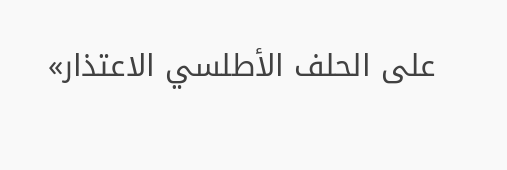على الحلف الأطلسي الاعتذار»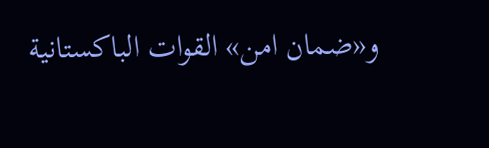و«ضمان امن» القوات الباكستانية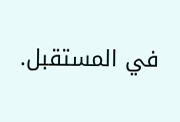في المستقبل.